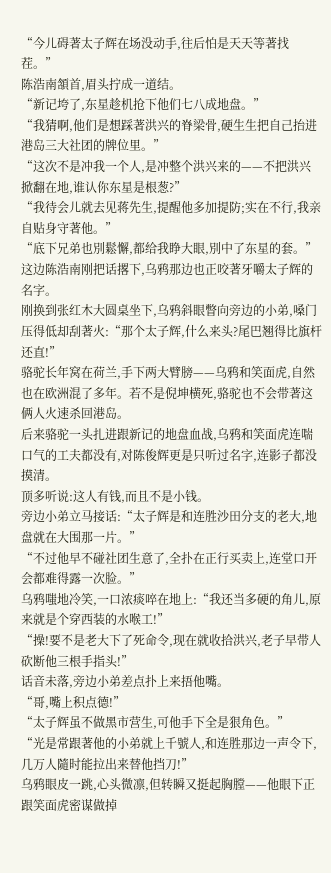“今儿碍著太子辉在场没动手,往后怕是天天等著找茬。”
陈浩南頷首,眉头拧成一道结。
“新记垮了,东星趁机抢下他们七八成地盘。”
“我猜啊,他们是想踩著洪兴的脊梁骨,硬生生把自己抬进港岛三大社团的牌位里。”
“这次不是冲我一个人,是冲整个洪兴来的——不把洪兴掀翻在地,谁认你东星是根葱?”
“我待会儿就去见蒋先生,提醒他多加提防;实在不行,我亲自贴身守著他。”
“底下兄弟也別鬆懈,都给我睁大眼,別中了东星的套。”
这边陈浩南刚把话撂下,乌鸦那边也正咬著牙嚼太子辉的名字。
刚换到张红木大圆桌坐下,乌鸦斜眼瞥向旁边的小弟,嗓门压得低却刮著火:“那个太子辉,什么来头?尾巴翘得比旗杆还直!”
骆驼长年窝在荷兰,手下两大臂膀——乌鸦和笑面虎,自然也在欧洲混了多年。若不是倪坤横死,骆驼也不会带著这俩人火速杀回港岛。
后来骆驼一头扎进跟新记的地盘血战,乌鸦和笑面虎连喘口气的工夫都没有,对陈俊辉更是只听过名字,连影子都没摸清。
顶多听说:这人有钱,而且不是小钱。
旁边小弟立马接话:“太子辉是和连胜沙田分支的老大,地盘就在大围那一片。”
“不过他早不碰社团生意了,全扑在正行买卖上,连堂口开会都难得露一次脸。”
乌鸦嗤地冷笑,一口浓痰啐在地上:“我还当多硬的角儿,原来就是个穿西装的水喉工!”
“操!要不是老大下了死命令,现在就收拾洪兴,老子早带人砍断他三根手指头!”
话音未落,旁边小弟差点扑上来捂他嘴。
“哥,嘴上积点德!”
“太子辉虽不做黑市营生,可他手下全是狠角色。”
“光是常跟著他的小弟就上千號人,和连胜那边一声令下,几万人隨时能拉出来替他挡刀!”
乌鸦眼皮一跳,心头微凛,但转瞬又挺起胸膛——他眼下正跟笑面虎密谋做掉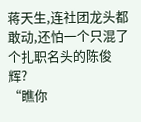蒋天生,连社团龙头都敢动,还怕一个只混了个扎职名头的陈俊辉?
“瞧你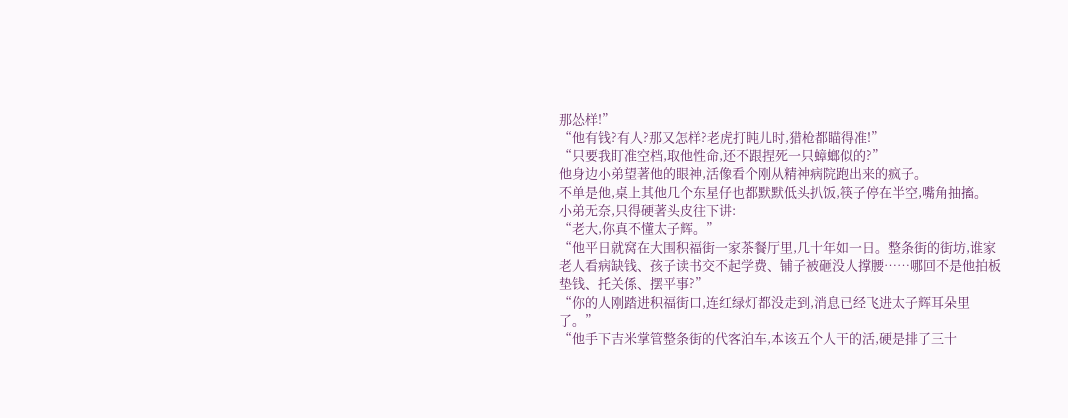那怂样!”
“他有钱?有人?那又怎样?老虎打盹儿时,猎枪都瞄得准!”
“只要我盯准空档,取他性命,还不跟捏死一只蟑螂似的?”
他身边小弟望著他的眼神,活像看个刚从精神病院跑出来的疯子。
不单是他,桌上其他几个东星仔也都默默低头扒饭,筷子停在半空,嘴角抽搐。
小弟无奈,只得硬著头皮往下讲:
“老大,你真不懂太子辉。”
“他平日就窝在大围积福街一家茶餐厅里,几十年如一日。整条街的街坊,谁家老人看病缺钱、孩子读书交不起学费、铺子被砸没人撑腰……哪回不是他拍板垫钱、托关係、摆平事?”
“你的人刚踏进积福街口,连红绿灯都没走到,消息已经飞进太子辉耳朵里了。”
“他手下吉米掌管整条街的代客泊车,本该五个人干的活,硬是排了三十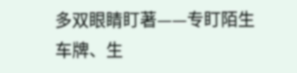多双眼睛盯著——专盯陌生车牌、生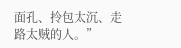面孔、拎包太沉、走路太贼的人。”